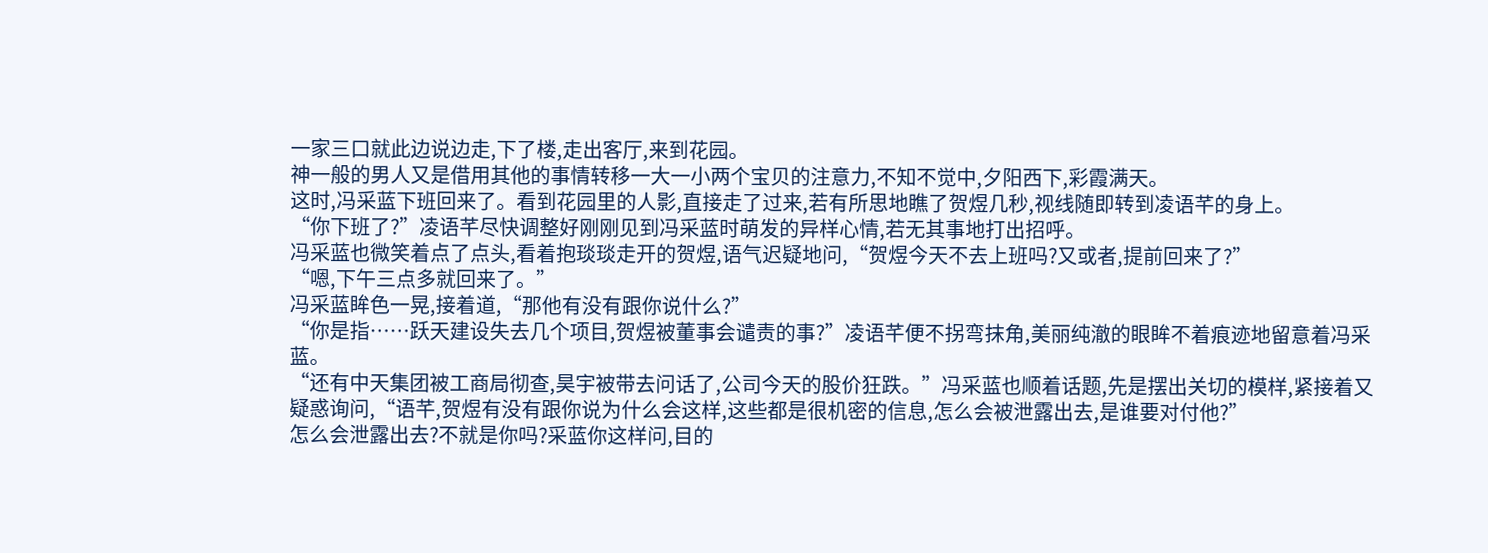一家三口就此边说边走,下了楼,走出客厅,来到花园。
神一般的男人又是借用其他的事情转移一大一小两个宝贝的注意力,不知不觉中,夕阳西下,彩霞满天。
这时,冯采蓝下班回来了。看到花园里的人影,直接走了过来,若有所思地瞧了贺煜几秒,视线随即转到凌语芊的身上。
“你下班了?”凌语芊尽快调整好刚刚见到冯采蓝时萌发的异样心情,若无其事地打出招呼。
冯采蓝也微笑着点了点头,看着抱琰琰走开的贺煜,语气迟疑地问,“贺煜今天不去上班吗?又或者,提前回来了?”
“嗯,下午三点多就回来了。”
冯采蓝眸色一晃,接着道,“那他有没有跟你说什么?”
“你是指……跃天建设失去几个项目,贺煜被董事会谴责的事?”凌语芊便不拐弯抹角,美丽纯澈的眼眸不着痕迹地留意着冯采蓝。
“还有中天集团被工商局彻查,昊宇被带去问话了,公司今天的股价狂跌。”冯采蓝也顺着话题,先是摆出关切的模样,紧接着又疑惑询问,“语芊,贺煜有没有跟你说为什么会这样,这些都是很机密的信息,怎么会被泄露出去,是谁要对付他?”
怎么会泄露出去?不就是你吗?采蓝你这样问,目的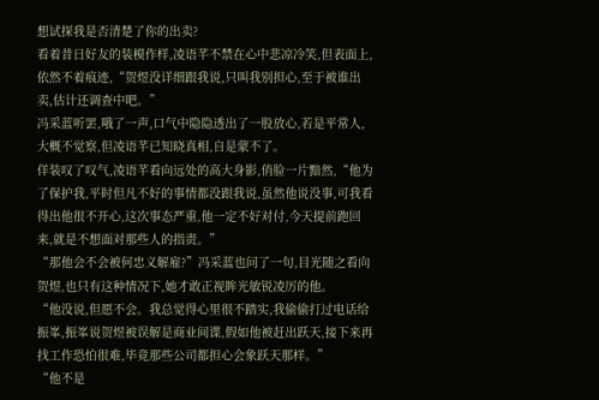想试探我是否清楚了你的出卖?
看着昔日好友的装模作样,凌语芊不禁在心中悲凉冷笑,但表面上,依然不着痕迹,“贺煜没详细跟我说,只叫我别担心,至于被谁出卖,估计还调查中吧。”
冯采蓝听罢,哦了一声,口气中隐隐透出了一股放心,若是平常人,大概不觉察,但凌语芊已知晓真相,自是蒙不了。
佯装叹了叹气,凌语芊看向远处的高大身影,俏脸一片黯然,“他为了保护我,平时但凡不好的事情都没跟我说,虽然他说没事,可我看得出他很不开心,这次事态严重,他一定不好对付,今天提前跑回来,就是不想面对那些人的指责。”
“那他会不会被何忠义解雇?”冯采蓝也问了一句,目光随之看向贺煜,也只有这种情况下,她才敢正视眸光敏锐凌厉的他。
“他没说,但愿不会。我总觉得心里很不踏实,我偷偷打过电话给振峯,振峯说贺煜被误解是商业间谍,假如他被赶出跃天,接下来再找工作恐怕很难,毕竟那些公司都担心会象跃天那样。”
“他不是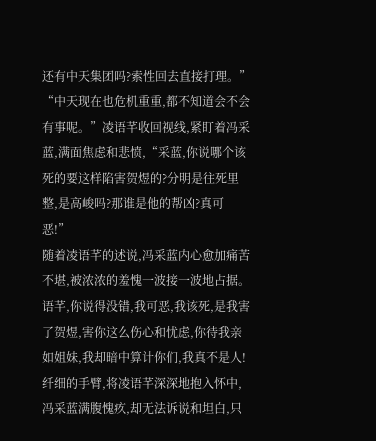还有中天集团吗?索性回去直接打理。”
“中天现在也危机重重,都不知道会不会有事呢。”凌语芊收回视线,紧盯着冯采蓝,满面焦虑和悲愤,“采蓝,你说哪个该死的要这样陷害贺煜的?分明是往死里整,是高峻吗?那谁是他的帮凶?真可恶!”
随着凌语芊的述说,冯采蓝内心愈加痛苦不堪,被浓浓的羞愧一波接一波地占据。
语芊,你说得没错,我可恶,我该死,是我害了贺煜,害你这么伤心和忧虑,你待我亲如姐妹,我却暗中算计你们,我真不是人!
纤细的手臂,将凌语芊深深地抱入怀中,冯采蓝满腹愧疚,却无法诉说和坦白,只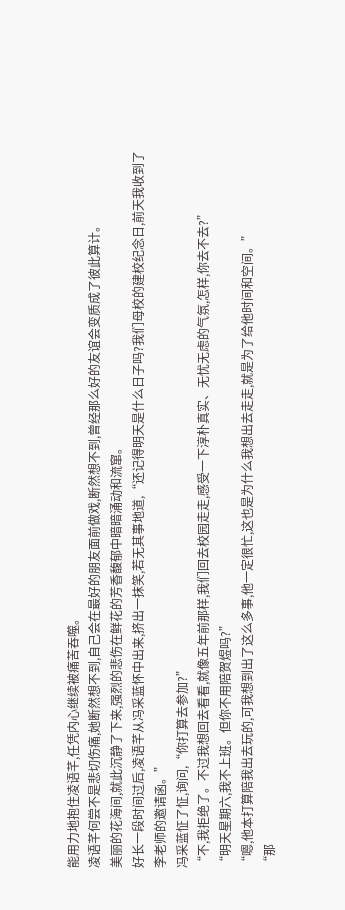能用力地抱住凌语芊,任凭内心继续被痛苦吞噬。
凌语芊何尝不是悲切伤痛,她断然想不到,自己会在最好的朋友面前做戏,断然想不到,曾经那么好的友谊会变质成了彼此算计。
美丽的花海间,就此沉静了下来,强烈的悲伤在鲜花的芳香馥郁中暗暗涌动和流窜。
好长一段时间过后,凌语芊从冯采蓝怀中出来,挤出一抹笑,若无其事地道,“还记得明天是什么日子吗?我们母校的建校纪念日,前天我收到了李老师的邀请函。”
冯采蓝怔了怔,询问,“你打算去参加?”
“不,我拒绝了。不过我想回去看看,就像五年前那样,我们回去校园走走,感受一下淳朴真实、无忧无虑的气氛,怎样,你去不去?”
“明天星期六,我不上班。但你不用陪贺煜吗?”
“嗯,他本打算陪我出去玩的,可我想到出了这么多事,他一定很忙,这也是为什么我想出去走走,就是为了给他时间和空间。”
“那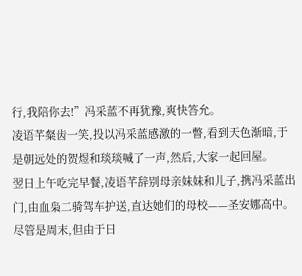行,我陪你去!”冯采蓝不再犹豫,爽快答允。
凌语芊粲齿一笑,投以冯采蓝感激的一瞥,看到天色渐暗,于是朝远处的贺煜和琰琰喊了一声,然后,大家一起回屋。
翌日上午吃完早餐,凌语芊辞别母亲妹妹和儿子,携冯采蓝出门,由血枭二骑驾车护送,直达她们的母校——圣安娜高中。
尽管是周末,但由于日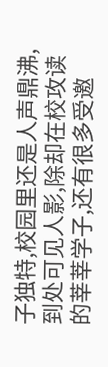子独特,校园里还是人声鼎沸,到处可见人影,除却在校攻读的莘莘学子,还有很多受邀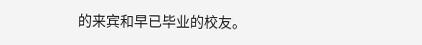的来宾和早已毕业的校友。